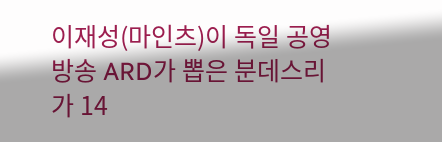이재성(마인츠)이 독일 공영방송 ARD가 뽑은 분데스리가 14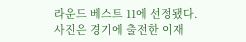라운드 베스트 11에 선정됐다. 사진은 경기에 출전한 이재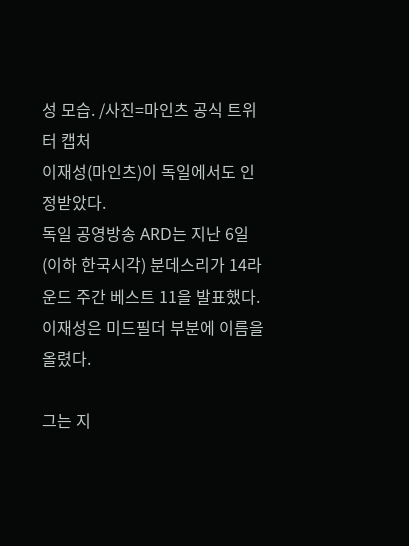성 모습. /사진=마인츠 공식 트위터 캡처
이재성(마인츠)이 독일에서도 인정받았다.
독일 공영방송 ARD는 지난 6일(이하 한국시각) 분데스리가 14라운드 주간 베스트 11을 발표했다. 이재성은 미드필더 부분에 이름을 올렸다.

그는 지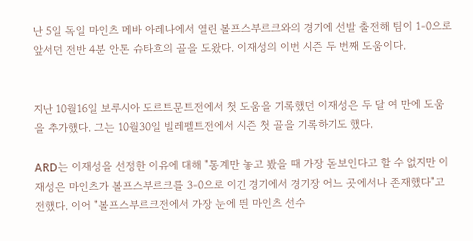난 5일 독일 마인츠 메바 아레나에서 열린 볼프스부르크와의 경기에 선발 출전해 팀이 1-0으로 앞서던 전반 4분 안톤 슈타흐의 골을 도왔다. 이재성의 이번 시즌 두 번째 도움이다.


지난 10월16일 보루시아 도르트문트전에서 첫 도움을 기록했던 이재성은 두 달 여 만에 도움을 추가했다. 그는 10월30일 빌레펠트전에서 시즌 첫 골을 기록하기도 했다.

ARD는 이재성을 선정한 이유에 대해 "통계만 놓고 봤을 때 가장 돋보인다고 할 수 없지만 이재성은 마인츠가 볼프스부르크를 3-0으로 이긴 경기에서 경기장 어느 곳에서나 존재했다"고 전했다. 이어 "볼프스부르크전에서 가장 눈에 띈 마인츠 선수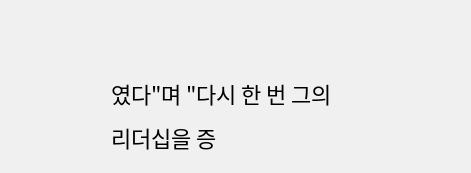였다"며 "다시 한 번 그의 리더십을 증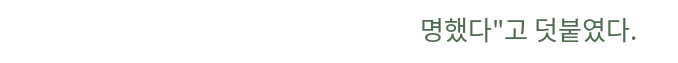명했다"고 덧붙였다.